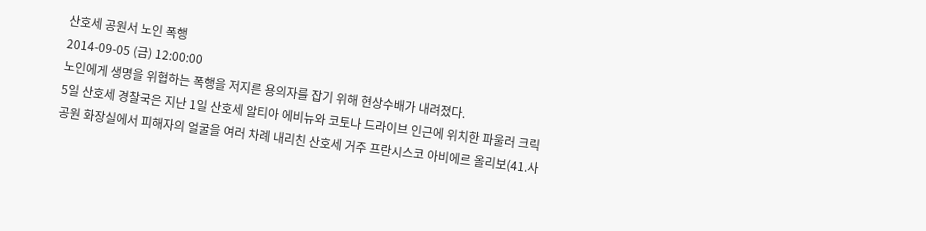산호세 공원서 노인 폭행
2014-09-05 (금) 12:00:00
노인에게 생명을 위협하는 폭행을 저지른 용의자를 잡기 위해 현상수배가 내려졌다.
5일 산호세 경찰국은 지난 1일 산호세 알티아 에비뉴와 코토나 드라이브 인근에 위치한 파울러 크릭 공원 화장실에서 피해자의 얼굴을 여러 차례 내리친 산호세 거주 프란시스코 아비에르 올리보(41.사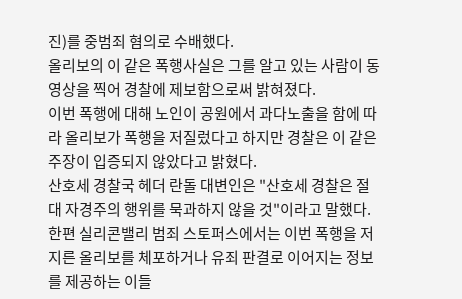진)를 중범죄 혐의로 수배했다.
올리보의 이 같은 폭행사실은 그를 알고 있는 사람이 동영상을 찍어 경찰에 제보함으로써 밝혀졌다.
이번 폭행에 대해 노인이 공원에서 과다노출을 함에 따라 올리보가 폭행을 저질렀다고 하지만 경찰은 이 같은 주장이 입증되지 않았다고 밝혔다.
산호세 경찰국 헤더 란돌 대변인은 "산호세 경찰은 절대 자경주의 행위를 묵과하지 않을 것"이라고 말했다.
한편 실리콘밸리 범죄 스토퍼스에서는 이번 폭행을 저지른 올리보를 체포하거나 유죄 판결로 이어지는 정보를 제공하는 이들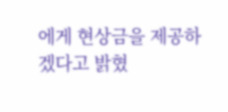에게 현상금을 제공하겠다고 밝혔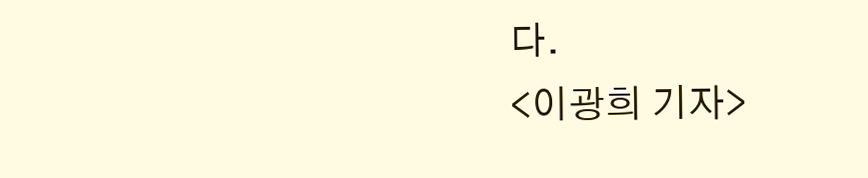다.
<이광희 기자>